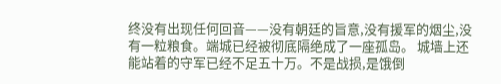终没有出现任何回音——没有朝廷的旨意,没有援军的烟尘,没有一粒粮食。端城已经被彻底隔绝成了一座孤岛。 城墙上还能站着的守军已经不足五十万。不是战损,是饿倒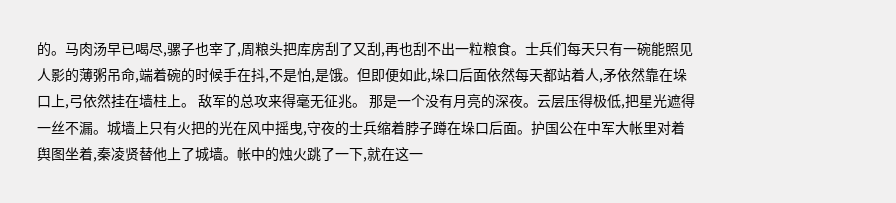的。马肉汤早已喝尽,骡子也宰了,周粮头把库房刮了又刮,再也刮不出一粒粮食。士兵们每天只有一碗能照见人影的薄粥吊命,端着碗的时候手在抖,不是怕,是饿。但即便如此,垛口后面依然每天都站着人,矛依然靠在垛口上,弓依然挂在墙柱上。 敌军的总攻来得毫无征兆。 那是一个没有月亮的深夜。云层压得极低,把星光遮得一丝不漏。城墙上只有火把的光在风中摇曳,守夜的士兵缩着脖子蹲在垛口后面。护国公在中军大帐里对着舆图坐着,秦凌贤替他上了城墙。帐中的烛火跳了一下,就在这一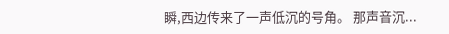瞬,西边传来了一声低沉的号角。 那声音沉...